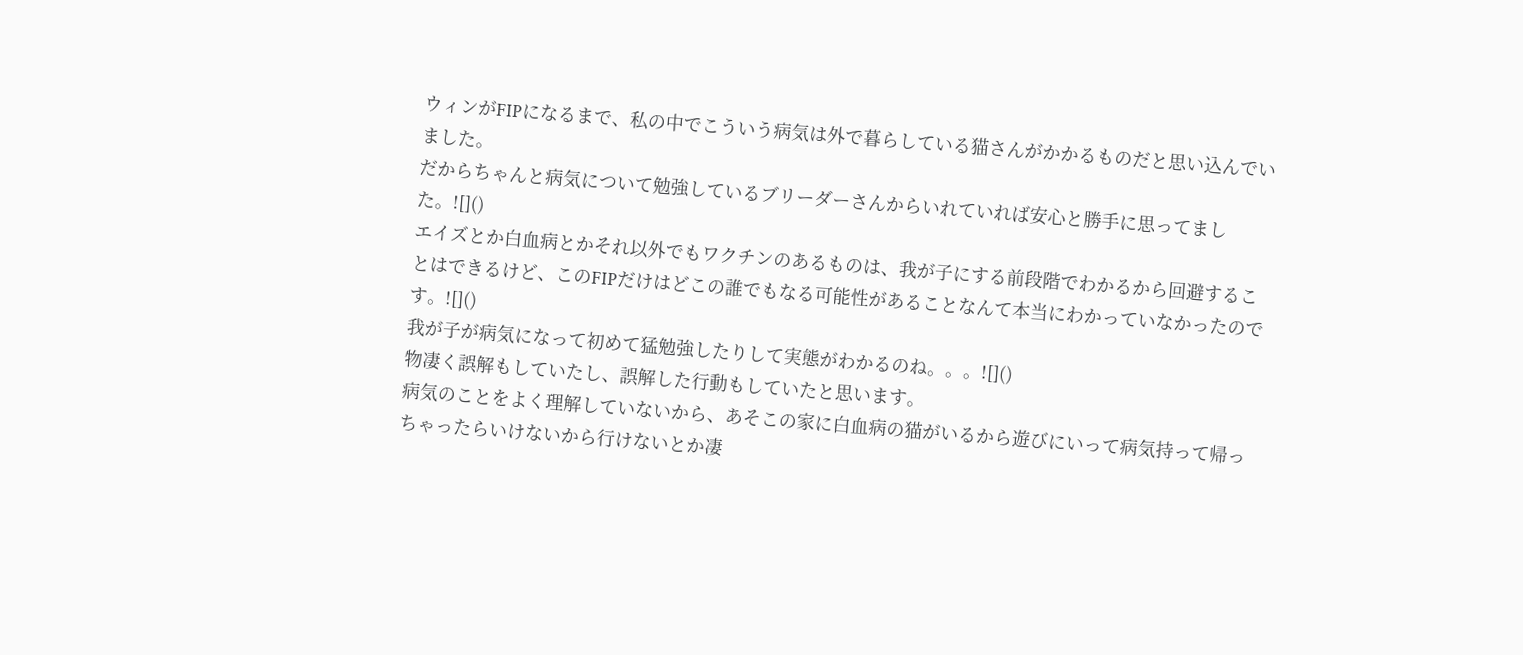ウィンがFIPになるまで、私の中でこういう病気は外で暮らしている猫さんがかかるものだと思い込んでいました。
だからちゃんと病気について勉強しているブリーダーさんからいれていれば安心と勝手に思ってました。![]()
エイズとか白血病とかそれ以外でもワクチンのあるものは、我が子にする前段階でわかるから回避することはできるけど、このFIPだけはどこの誰でもなる可能性があることなんて本当にわかっていなかったのです。![]()
我が子が病気になって初めて猛勉強したりして実態がわかるのね。。。![]()
物凄く誤解もしていたし、誤解した行動もしていたと思います。
病気のことをよく理解していないから、あそこの家に白血病の猫がいるから遊びにいって病気持って帰っちゃったらいけないから行けないとか凄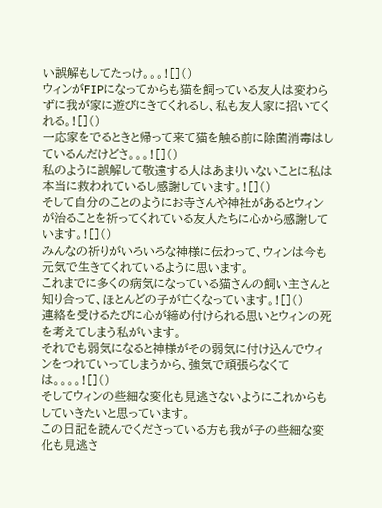い誤解もしてたっけ。。。![]()
ウィンがFIPになってからも猫を飼っている友人は変わらずに我が家に遊びにきてくれるし、私も友人家に招いてくれる。![]()
一応家をでるときと帰って来て猫を触る前に除菌消毒はしているんだけどさ。。。![]()
私のように誤解して敬遠する人はあまりいないことに私は本当に救われているし感謝しています。![]()
そして自分のことのようにお寺さんや神社があるとウィンが治ることを祈ってくれている友人たちに心から感謝しています。![]()
みんなの祈りがいろいろな神様に伝わって、ウィンは今も元気で生きてくれているように思います。
これまでに多くの病気になっている猫さんの飼い主さんと知り合って、ほとんどの子が亡くなっています。![]()
連絡を受けるたびに心が締め付けられる思いとウィンの死を考えてしまう私がいます。
それでも弱気になると神様がその弱気に付け込んでウィンをつれていってしまうから、強気で頑張らなくては。。。。![]()
そしてウィンの些細な変化も見逃さないようにこれからもしていきたいと思っています。
この日記を読んでくださっている方も我が子の些細な変化も見逃さ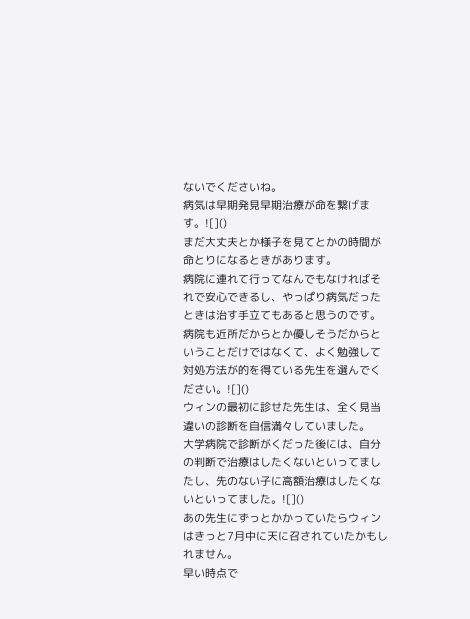ないでくださいね。
病気は早期発見早期治療が命を繋げます。![]()
まだ大丈夫とか様子を見てとかの時間が命とりになるときがあります。
病院に連れて行ってなんでもなければそれで安心できるし、やっぱり病気だったときは治す手立てもあると思うのです。
病院も近所だからとか優しそうだからということだけではなくて、よく勉強して対処方法が的を得ている先生を選んでください。![]()
ウィンの最初に診せた先生は、全く見当違いの診断を自信満々していました。
大学病院で診断がくだった後には、自分の判断で治療はしたくないといってましたし、先のない子に高額治療はしたくないといってました。![]()
あの先生にずっとかかっていたらウィンはきっと7月中に天に召されていたかもしれません。
早い時点で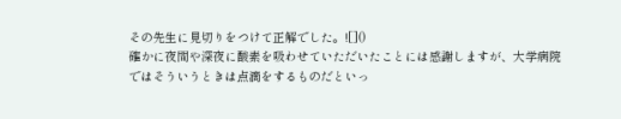その先生に見切りをつけて正解でした。![]()
確かに夜間や深夜に酸素を吸わせていただいたことには感謝しますが、大学病院ではそういうときは点滴をするものだといっ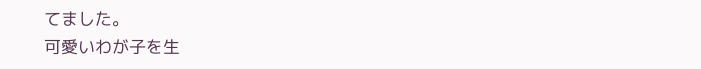てました。
可愛いわが子を生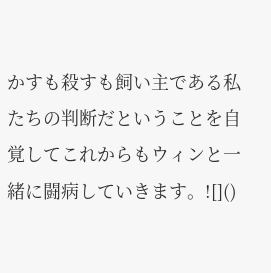かすも殺すも飼い主である私たちの判断だということを自覚してこれからもウィンと一緒に闘病していきます。![]()